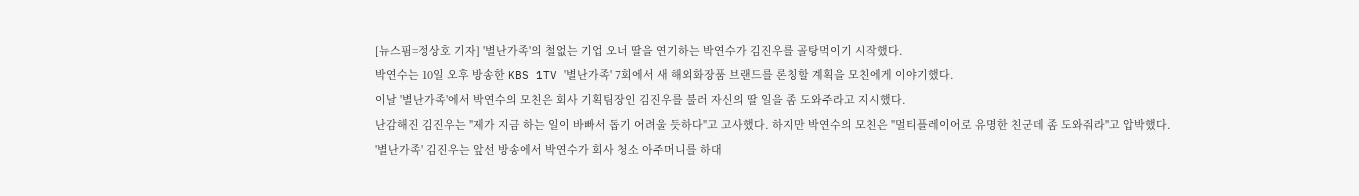[뉴스핌=정상호 기자] '별난가족'의 철없는 기업 오너 딸을 연기하는 박연수가 김진우를 골탕먹이기 시작했다.
박연수는 10일 오후 방송한 KBS 1TV '별난가족' 7회에서 새 해외화장품 브랜드를 론칭할 계획을 모친에게 이야기했다.
이날 '별난가족'에서 박연수의 모친은 회사 기획팀장인 김진우를 불러 자신의 딸 일을 좀 도와주라고 지시했다.
난감해진 김진우는 "제가 지금 하는 일이 바빠서 돕기 어려울 듯하다"고 고사했다. 하지만 박연수의 모친은 "멀티플레이어로 유명한 친군데 좀 도와줘라"고 압박했다.
'별난가족' 김진우는 앞선 방송에서 박연수가 회사 청소 아주머니를 하대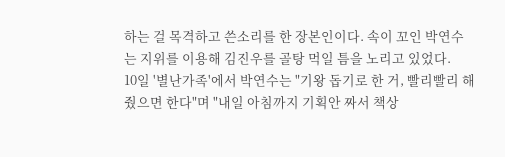하는 걸 목격하고 쓴소리를 한 장본인이다. 속이 꼬인 박연수는 지위를 이용해 김진우를 골탕 먹일 틈을 노리고 있었다.
10일 '별난가족'에서 박연수는 "기왕 돕기로 한 거, 빨리빨리 해줬으면 한다"며 "내일 아침까지 기획안 짜서 책상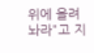위에 올려놔라"고 지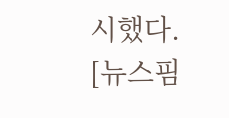시했다.
[뉴스핌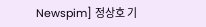Newspim] 정상호 기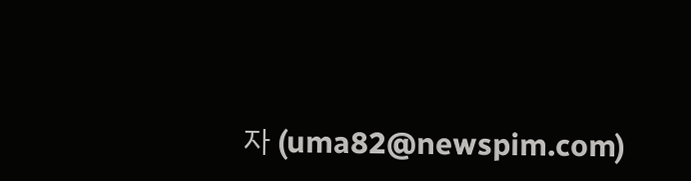자 (uma82@newspim.com)